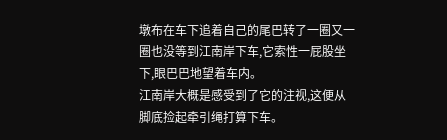墩布在车下追着自己的尾巴转了一圈又一圈也没等到江南岸下车,它索性一屁股坐下,眼巴巴地望着车内。
江南岸大概是感受到了它的注视,这便从脚底捡起牵引绳打算下车。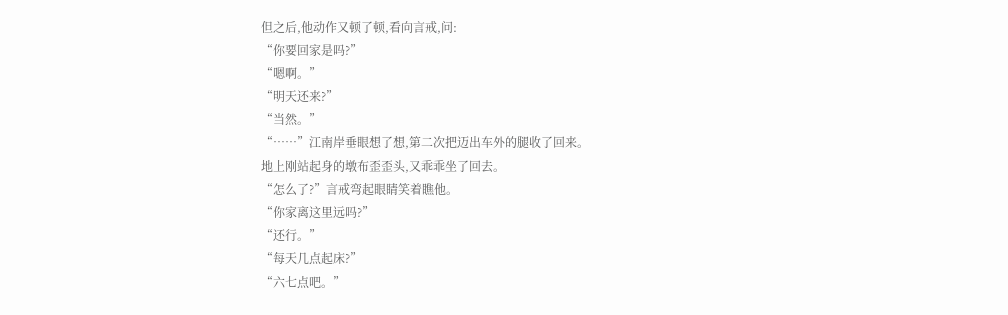但之后,他动作又顿了顿,看向言戒,问:
“你要回家是吗?”
“嗯啊。”
“明天还来?”
“当然。”
“……”江南岸垂眼想了想,第二次把迈出车外的腿收了回来。
地上刚站起身的墩布歪歪头,又乖乖坐了回去。
“怎么了?”言戒弯起眼睛笑着瞧他。
“你家离这里远吗?”
“还行。”
“每天几点起床?”
“六七点吧。”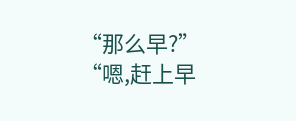“那么早?”
“嗯,赶上早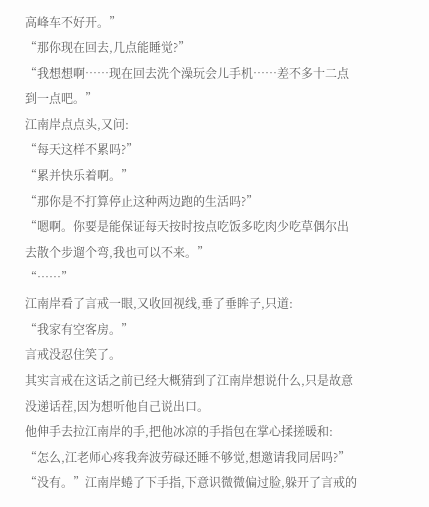高峰车不好开。”
“那你现在回去,几点能睡觉?”
“我想想啊……现在回去洗个澡玩会儿手机……差不多十二点到一点吧。”
江南岸点点头,又问:
“每天这样不累吗?”
“累并快乐着啊。”
“那你是不打算停止这种两边跑的生活吗?”
“嗯啊。你要是能保证每天按时按点吃饭多吃肉少吃草偶尔出去散个步遛个弯,我也可以不来。”
“……”
江南岸看了言戒一眼,又收回视线,垂了垂眸子,只道:
“我家有空客房。”
言戒没忍住笑了。
其实言戒在这话之前已经大概猜到了江南岸想说什么,只是故意没递话茬,因为想听他自己说出口。
他伸手去拉江南岸的手,把他冰凉的手指包在掌心揉搓暖和:
“怎么,江老师心疼我奔波劳碌还睡不够觉,想邀请我同居吗?”
“没有。”江南岸蜷了下手指,下意识微微偏过脸,躲开了言戒的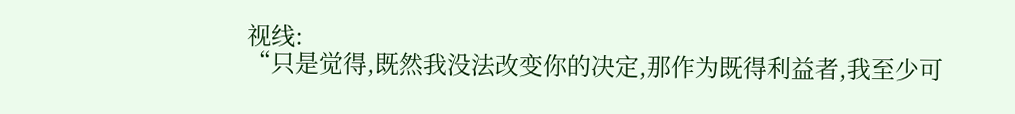视线:
“只是觉得,既然我没法改变你的决定,那作为既得利益者,我至少可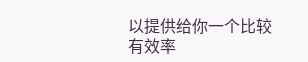以提供给你一个比较有效率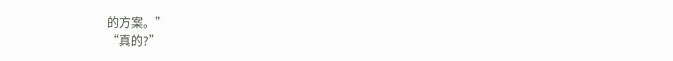的方案。”
“真的?”